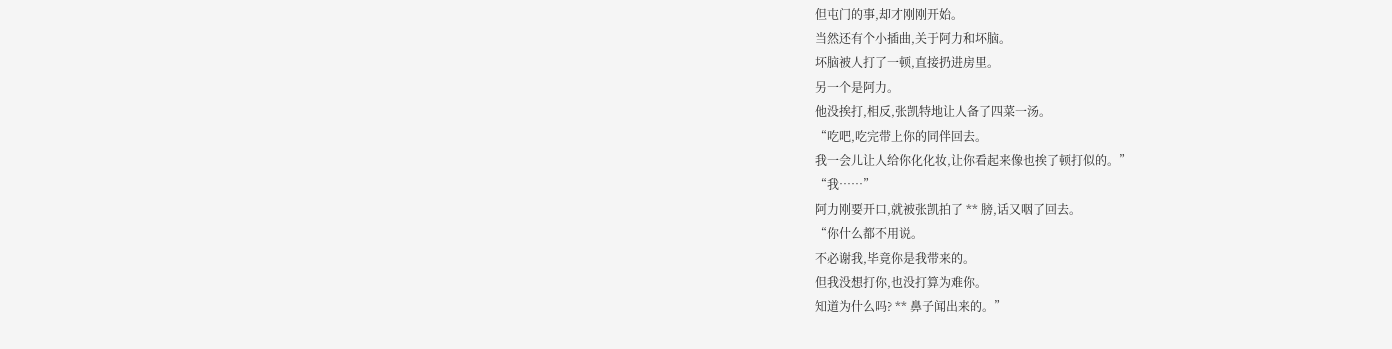但屯门的事,却才刚刚开始。
当然还有个小插曲,关于阿力和坏脑。
坏脑被人打了一顿,直接扔进房里。
另一个是阿力。
他没挨打,相反,张凯特地让人备了四菜一汤。
“吃吧,吃完带上你的同伴回去。
我一会儿让人给你化化妆,让你看起来像也挨了顿打似的。”
“我……”
阿力刚要开口,就被张凯拍了 ** 膀,话又咽了回去。
“你什么都不用说。
不必谢我,毕竟你是我带来的。
但我没想打你,也没打算为难你。
知道为什么吗? ** 鼻子闻出来的。”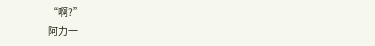“啊?”
阿力一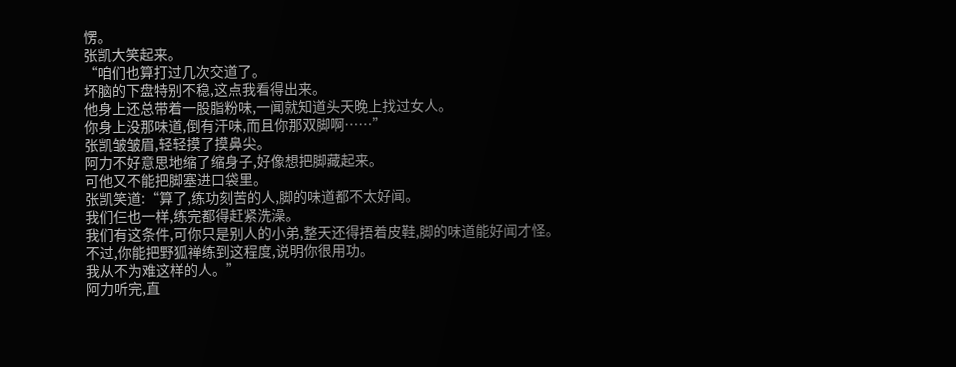愣。
张凯大笑起来。
“咱们也算打过几次交道了。
坏脑的下盘特别不稳,这点我看得出来。
他身上还总带着一股脂粉味,一闻就知道头天晚上找过女人。
你身上没那味道,倒有汗味,而且你那双脚啊……”
张凯皱皱眉,轻轻摸了摸鼻尖。
阿力不好意思地缩了缩身子,好像想把脚藏起来。
可他又不能把脚塞进口袋里。
张凯笑道:“算了,练功刻苦的人,脚的味道都不太好闻。
我们仨也一样,练完都得赶紧洗澡。
我们有这条件,可你只是别人的小弟,整天还得捂着皮鞋,脚的味道能好闻才怪。
不过,你能把野狐禅练到这程度,说明你很用功。
我从不为难这样的人。”
阿力听完,直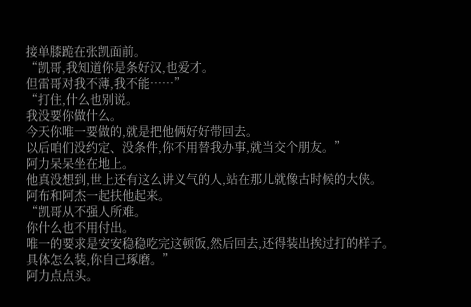接单膝跪在张凯面前。
“凯哥,我知道你是条好汉,也爱才。
但雷哥对我不薄,我不能……”
“打住,什么也别说。
我没要你做什么。
今天你唯一要做的,就是把他俩好好带回去。
以后咱们没约定、没条件,你不用替我办事,就当交个朋友。”
阿力呆呆坐在地上。
他真没想到,世上还有这么讲义气的人,站在那儿就像古时候的大侠。
阿布和阿杰一起扶他起来。
“凯哥从不强人所难。
你什么也不用付出。
唯一的要求是安安稳稳吃完这顿饭,然后回去,还得装出挨过打的样子。
具体怎么装,你自己琢磨。”
阿力点点头。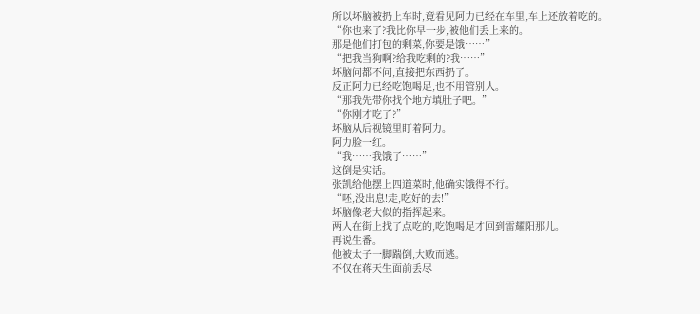所以坏脑被扔上车时,竟看见阿力已经在车里,车上还放着吃的。
“你也来了?我比你早一步,被他们丢上来的。
那是他们打包的剩菜,你要是饿……”
“把我当狗啊?给我吃剩的?我……”
坏脑问都不问,直接把东西扔了。
反正阿力已经吃饱喝足,也不用管别人。
“那我先带你找个地方填肚子吧。”
“你刚才吃了?”
坏脑从后视镜里盯着阿力。
阿力脸一红。
“我……我饿了……”
这倒是实话。
张凯给他摆上四道菜时,他确实饿得不行。
“呸,没出息!走,吃好的去!”
坏脑像老大似的指挥起来。
两人在街上找了点吃的,吃饱喝足才回到雷耀阳那儿。
再说生番。
他被太子一脚踹倒,大败而逃。
不仅在蒋天生面前丢尽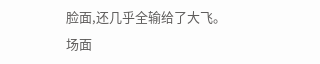脸面,还几乎全输给了大飞。
场面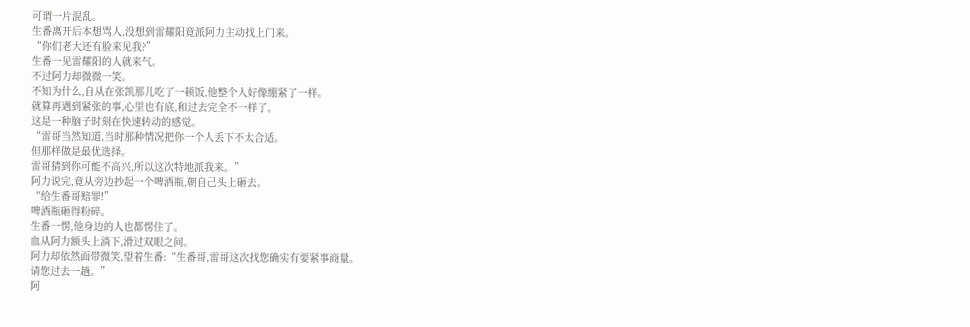可谓一片混乱。
生番离开后本想骂人,没想到雷耀阳竟派阿力主动找上门来。
“你们老大还有脸来见我?”
生番一见雷耀阳的人就来气。
不过阿力却微微一笑。
不知为什么,自从在张凯那儿吃了一顿饭,他整个人好像绷紧了一样。
就算再遇到紧张的事,心里也有底,和过去完全不一样了。
这是一种脑子时刻在快速转动的感觉。
“雷哥当然知道,当时那种情况把你一个人丢下不太合适。
但那样做是最优选择。
雷哥猜到你可能不高兴,所以这次特地派我来。”
阿力说完,竟从旁边抄起一个啤酒瓶,朝自己头上砸去。
“给生番哥赔罪!”
啤酒瓶砸得粉碎。
生番一愣,他身边的人也都愣住了。
血从阿力额头上淌下,滑过双眼之间。
阿力却依然面带微笑,望着生番:“生番哥,雷哥这次找您确实有要紧事商量。
请您过去一趟。”
阿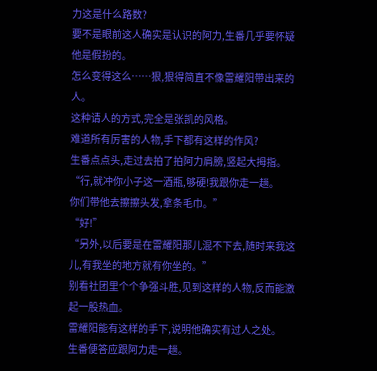力这是什么路数?
要不是眼前这人确实是认识的阿力,生番几乎要怀疑他是假扮的。
怎么变得这么……狠,狠得简直不像雷耀阳带出来的人。
这种请人的方式,完全是张凯的风格。
难道所有厉害的人物,手下都有这样的作风?
生番点点头,走过去拍了拍阿力肩膀,竖起大拇指。
“行,就冲你小子这一酒瓶,够硬!我跟你走一趟。
你们带他去擦擦头发,拿条毛巾。”
“好!”
“另外,以后要是在雷耀阳那儿混不下去,随时来我这儿,有我坐的地方就有你坐的。”
别看社团里个个争强斗胜,见到这样的人物,反而能激起一股热血。
雷耀阳能有这样的手下,说明他确实有过人之处。
生番便答应跟阿力走一趟。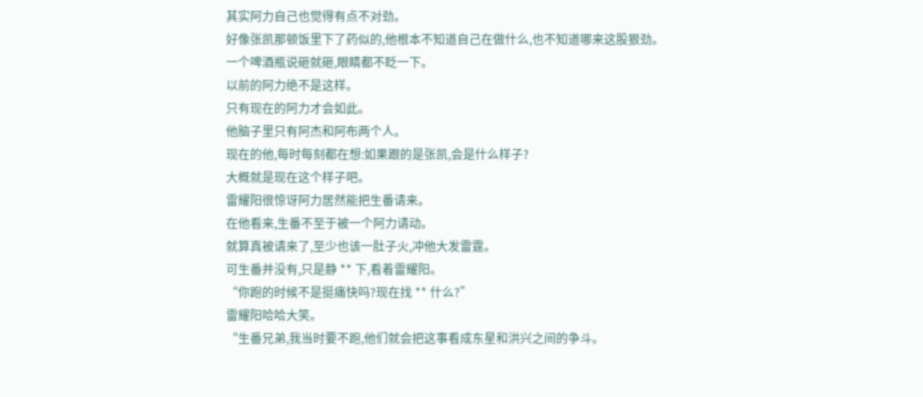其实阿力自己也觉得有点不对劲。
好像张凯那顿饭里下了药似的,他根本不知道自己在做什么,也不知道哪来这股狠劲。
一个啤酒瓶说砸就砸,眼睛都不眨一下。
以前的阿力绝不是这样。
只有现在的阿力才会如此。
他脑子里只有阿杰和阿布两个人。
现在的他,每时每刻都在想:如果跟的是张凯,会是什么样子?
大概就是现在这个样子吧。
雷耀阳很惊讶阿力居然能把生番请来。
在他看来,生番不至于被一个阿力请动。
就算真被请来了,至少也该一肚子火,冲他大发雷霆。
可生番并没有,只是静 ** 下,看着雷耀阳。
“你跑的时候不是挺痛快吗?现在找 ** 什么?”
雷耀阳哈哈大笑。
“生番兄弟,我当时要不跑,他们就会把这事看成东星和洪兴之间的争斗。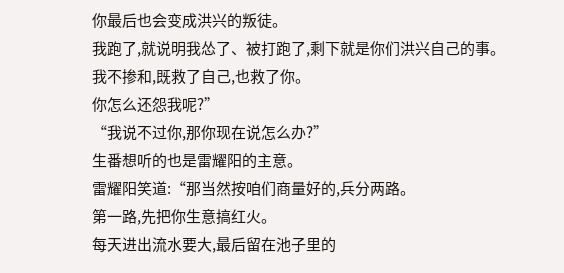你最后也会变成洪兴的叛徒。
我跑了,就说明我怂了、被打跑了,剩下就是你们洪兴自己的事。
我不掺和,既救了自己,也救了你。
你怎么还怨我呢?”
“我说不过你,那你现在说怎么办?”
生番想听的也是雷耀阳的主意。
雷耀阳笑道:“那当然按咱们商量好的,兵分两路。
第一路,先把你生意搞红火。
每天进出流水要大,最后留在池子里的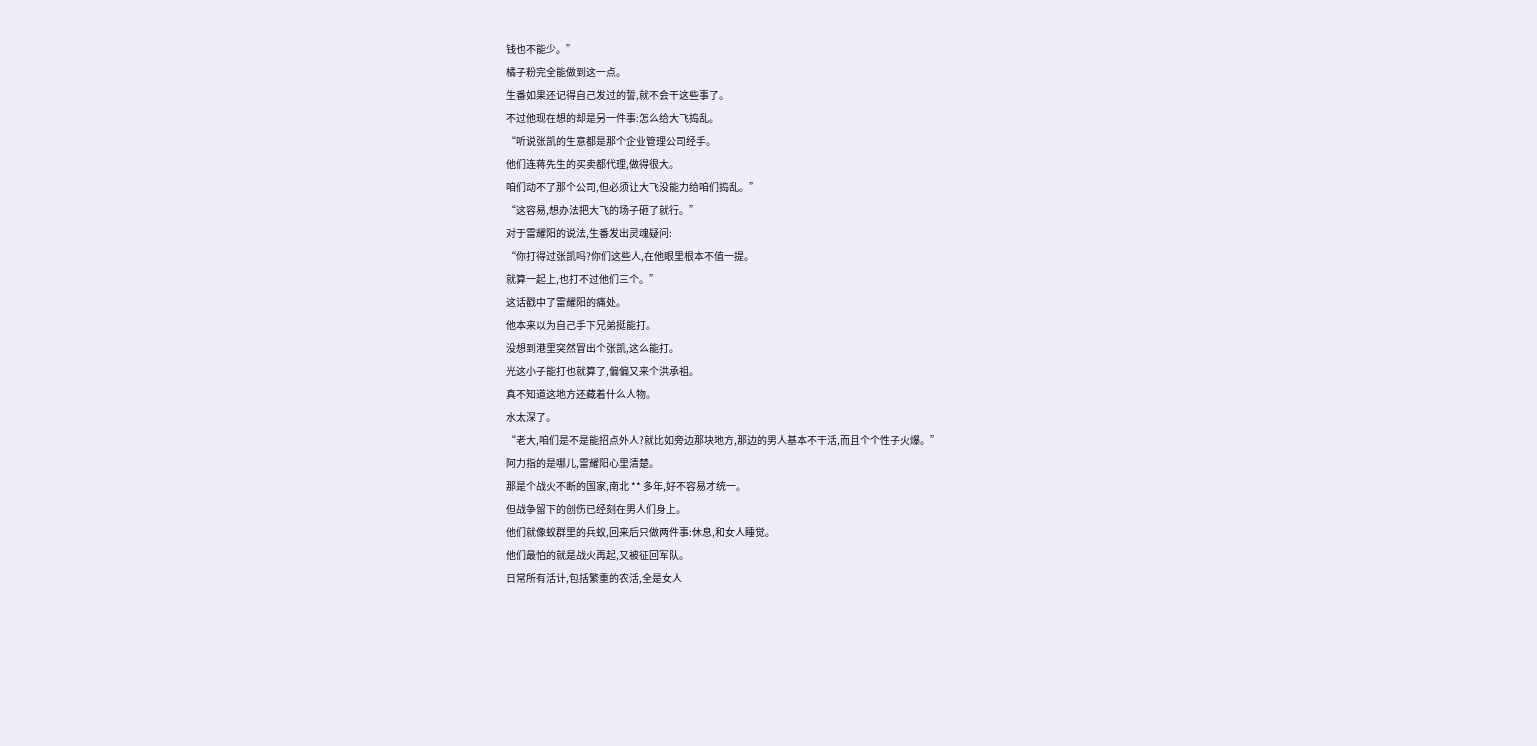钱也不能少。”
橘子粉完全能做到这一点。
生番如果还记得自己发过的誓,就不会干这些事了。
不过他现在想的却是另一件事:怎么给大飞捣乱。
“听说张凯的生意都是那个企业管理公司经手。
他们连蒋先生的买卖都代理,做得很大。
咱们动不了那个公司,但必须让大飞没能力给咱们捣乱。”
“这容易,想办法把大飞的场子砸了就行。”
对于雷耀阳的说法,生番发出灵魂疑问:
“你打得过张凯吗?你们这些人,在他眼里根本不值一提。
就算一起上,也打不过他们三个。”
这话戳中了雷耀阳的痛处。
他本来以为自己手下兄弟挺能打。
没想到港里突然冒出个张凯,这么能打。
光这小子能打也就算了,偏偏又来个洪承祖。
真不知道这地方还藏着什么人物。
水太深了。
“老大,咱们是不是能招点外人?就比如旁边那块地方,那边的男人基本不干活,而且个个性子火爆。”
阿力指的是哪儿,雷耀阳心里清楚。
那是个战火不断的国家,南北 ** 多年,好不容易才统一。
但战争留下的创伤已经刻在男人们身上。
他们就像蚁群里的兵蚁,回来后只做两件事:休息,和女人睡觉。
他们最怕的就是战火再起,又被征回军队。
日常所有活计,包括繁重的农活,全是女人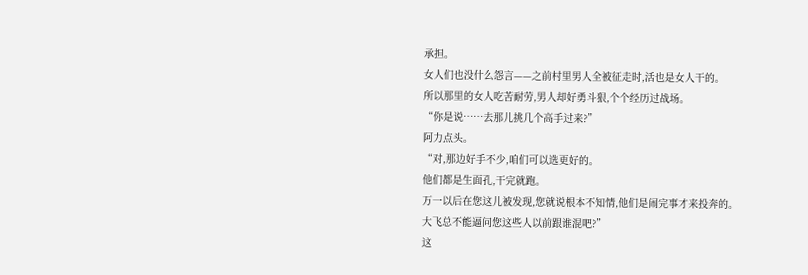承担。
女人们也没什么怨言——之前村里男人全被征走时,活也是女人干的。
所以那里的女人吃苦耐劳,男人却好勇斗狠,个个经历过战场。
“你是说……去那儿挑几个高手过来?”
阿力点头。
“对,那边好手不少,咱们可以选更好的。
他们都是生面孔,干完就跑。
万一以后在您这儿被发现,您就说根本不知情,他们是闹完事才来投奔的。
大飞总不能逼问您这些人以前跟谁混吧?”
这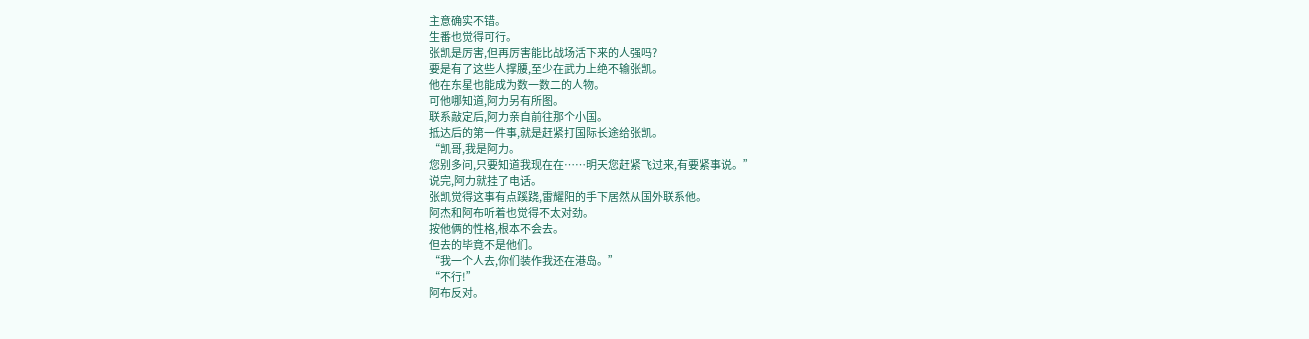主意确实不错。
生番也觉得可行。
张凯是厉害,但再厉害能比战场活下来的人强吗?
要是有了这些人撑腰,至少在武力上绝不输张凯。
他在东星也能成为数一数二的人物。
可他哪知道,阿力另有所图。
联系敲定后,阿力亲自前往那个小国。
抵达后的第一件事,就是赶紧打国际长途给张凯。
“凯哥,我是阿力。
您别多问,只要知道我现在在……明天您赶紧飞过来,有要紧事说。”
说完,阿力就挂了电话。
张凯觉得这事有点蹊跷,雷耀阳的手下居然从国外联系他。
阿杰和阿布听着也觉得不太对劲。
按他俩的性格,根本不会去。
但去的毕竟不是他们。
“我一个人去,你们装作我还在港岛。”
“不行!”
阿布反对。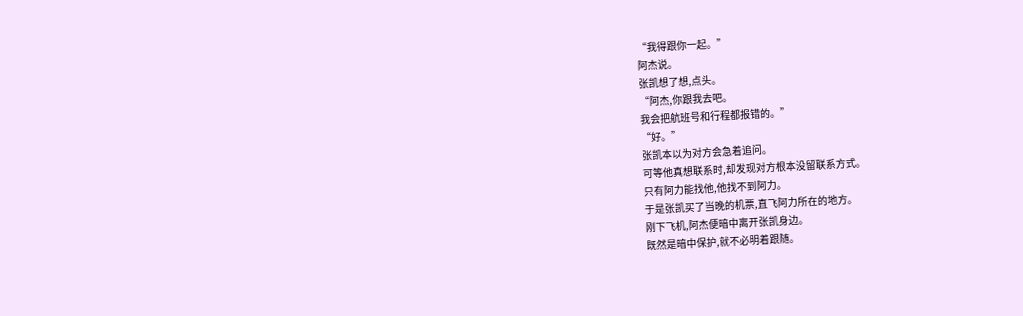“我得跟你一起。”
阿杰说。
张凯想了想,点头。
“阿杰,你跟我去吧。
我会把航班号和行程都报错的。”
“好。”
张凯本以为对方会急着追问。
可等他真想联系时,却发现对方根本没留联系方式。
只有阿力能找他,他找不到阿力。
于是张凯买了当晚的机票,直飞阿力所在的地方。
刚下飞机,阿杰便暗中离开张凯身边。
既然是暗中保护,就不必明着跟随。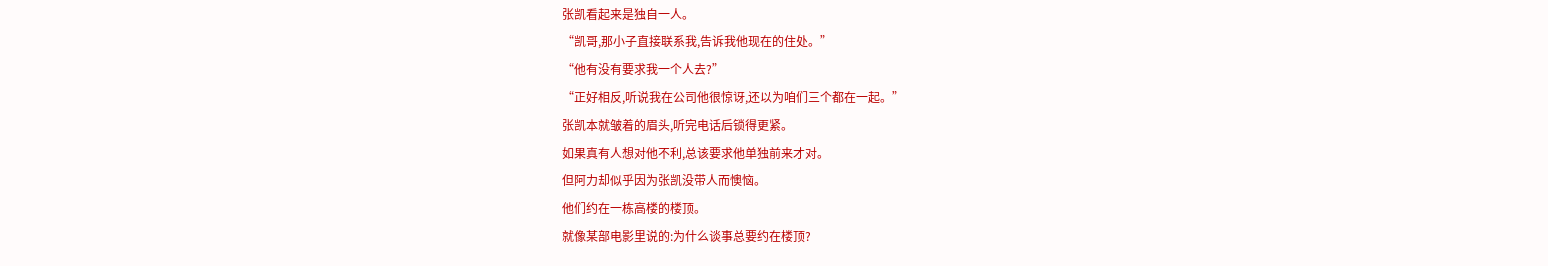张凯看起来是独自一人。
“凯哥,那小子直接联系我,告诉我他现在的住处。”
“他有没有要求我一个人去?”
“正好相反,听说我在公司他很惊讶,还以为咱们三个都在一起。”
张凯本就皱着的眉头,听完电话后锁得更紧。
如果真有人想对他不利,总该要求他单独前来才对。
但阿力却似乎因为张凯没带人而懊恼。
他们约在一栋高楼的楼顶。
就像某部电影里说的:为什么谈事总要约在楼顶?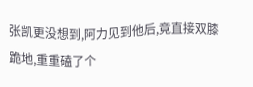张凯更没想到,阿力见到他后,竟直接双膝跪地,重重磕了个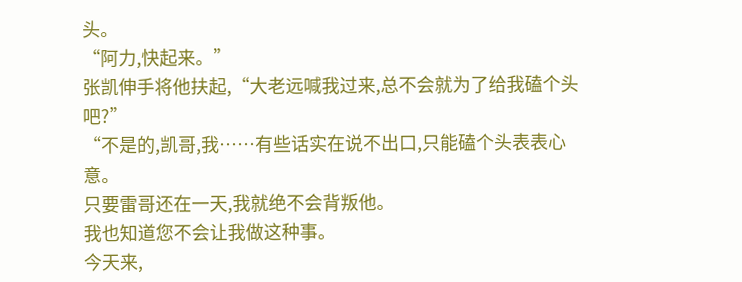头。
“阿力,快起来。”
张凯伸手将他扶起,“大老远喊我过来,总不会就为了给我磕个头吧?”
“不是的,凯哥,我……有些话实在说不出口,只能磕个头表表心意。
只要雷哥还在一天,我就绝不会背叛他。
我也知道您不会让我做这种事。
今天来,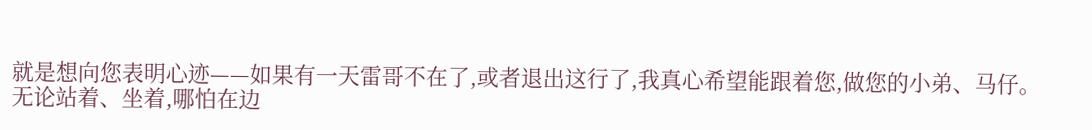就是想向您表明心迹——如果有一天雷哥不在了,或者退出这行了,我真心希望能跟着您,做您的小弟、马仔。
无论站着、坐着,哪怕在边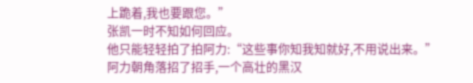上跪着,我也要跟您。”
张凯一时不知如何回应。
他只能轻轻拍了拍阿力:“这些事你知我知就好,不用说出来。”
阿力朝角落招了招手,一个高壮的黑汉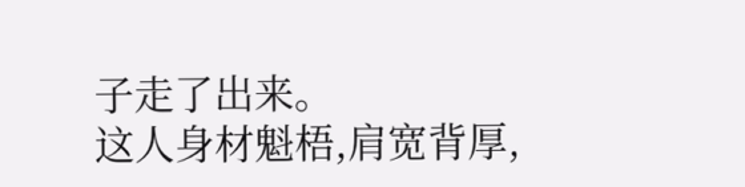子走了出来。
这人身材魁梧,肩宽背厚,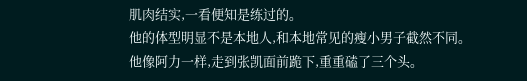肌肉结实,一看便知是练过的。
他的体型明显不是本地人,和本地常见的瘦小男子截然不同。
他像阿力一样,走到张凯面前跪下,重重磕了三个头。